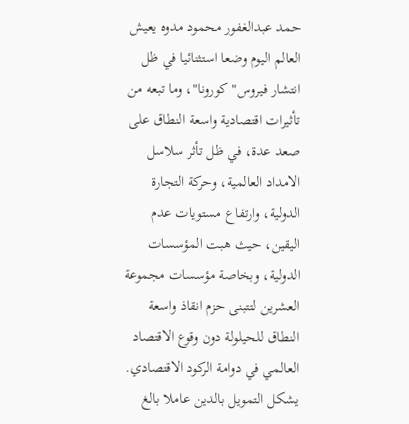حمد عبدالغفور محمود مدوه يعيش العالم اليوم وضعا استثنائيا في ظل انتشار فيروس" كورونا"، وما تبعه من تأثيرات اقتصادية واسعة النطاق على صعد عدة، في ظل تأثر سلاسل الامداد العالمية، وحركة التجارة الدولية، وارتفاع مستويات عدم اليقين، حيث هبت المؤسسات الدولية، وبخاصة مؤسسات مجموعة العشرين لتتبنى حزم انقاذ واسعة النطاق للحيلولة دون وقوع الاقتصاد العالمي في دوامة الركود الاقتصادي.
يشكل التمويل بالدين عاملا بالغ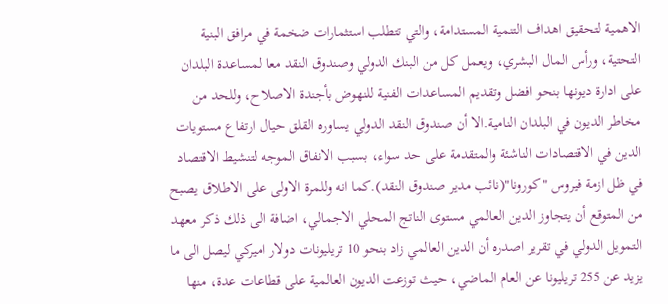الاهمية لتحقيق اهداف التنمية المستدامة، والتي تتطلب استثمارات ضخمة في مرافق البنية التحتية، ورأس المال البشري، ويعمل كل من البنك الدولي وصندوق النقد معا لمساعدة البلدان على ادارة ديونها بنحو افضل وتقديم المساعدات الفنية للنهوض بأجندة الاصلاح، وللحد من مخاطر الديون في البلدان النامية.الا أن صندوق النقد الدولي يساوره القلق حيال ارتفاع مستويات الدين في الاقتصادات الناشئة والمتقدمة على حد سواء، بسبب الانفاق الموجه لتنشيط الاقتصاد في ظل ازمة فيروس "كورونا"(نائب مدير صندوق النقد).كما انه وللمرة الاولى على الاطلاق يصبح من المتوقع أن يتجاوز الدين العالمي مستوى الناتج المحلي الاجمالي، اضافة الى ذلك ذكر معهد التمويل الدولي في تقرير اصدره أن الدين العالمي زاد بنحو 10 تريليونات دولار اميركي ليصل الى ما يزيد عن 255 تريليونا عن العام الماضي، حيث توزعت الديون العالمية على قطاعات عدة، منها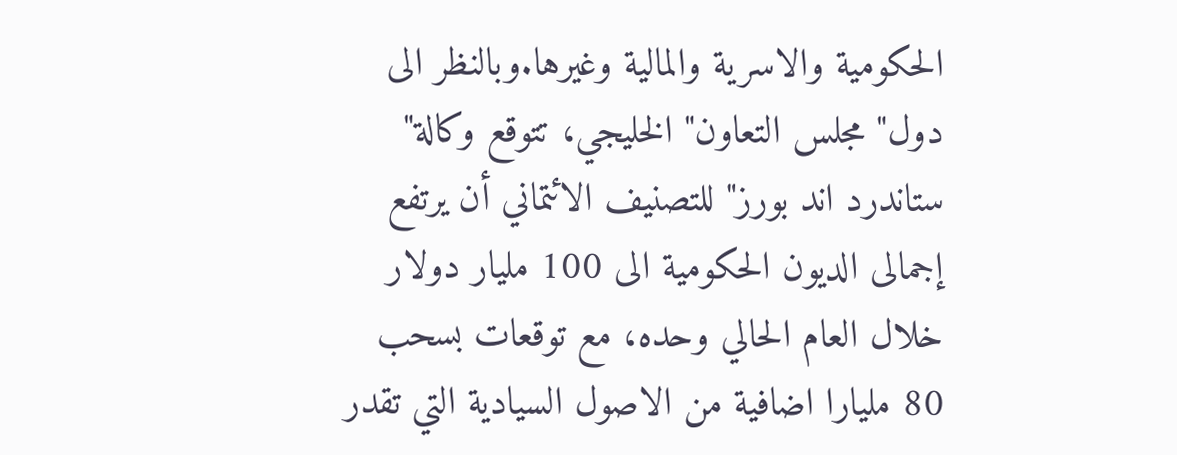الحكومية والاسرية والمالية وغيرها.وبالنظر الى دول" مجلس التعاون" الخليجي، تتوقع وكالة" ستاندرد اند بورز" للتصنيف الائتماني أن يرتفع إجمالى الديون الحكومية الى 100 مليار دولار خلال العام الحالي وحده، مع توقعات بسحب 80 مليارا اضافية من الاصول السيادية التي تقدر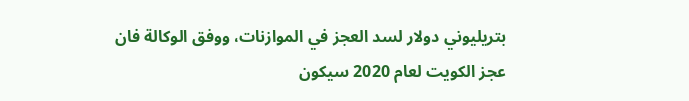بتريليوني دولار لسد العجز في الموازنات، ووفق الوكالة فان عجز الكويت لعام 2020 سيكون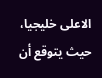الاعلى خليجيا، حيث يتوقع أن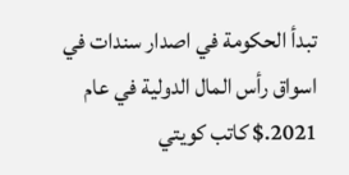تبدأ الحكومة في اصدار سندات في اسواق رأس المال الدولية في عام 2021.$ كاتب كويتي